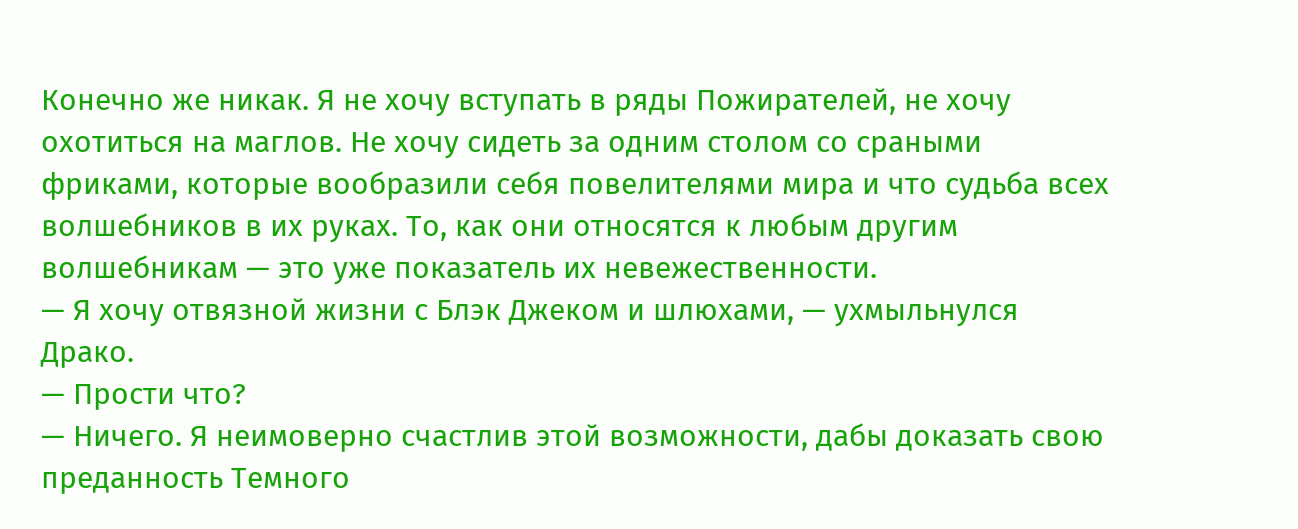Конечно же никак. Я не хочу вступать в ряды Пожирателей, не хочу охотиться на маглов. Не хочу сидеть за одним столом со сраными фриками, которые вообразили себя повелителями мира и что судьба всех волшебников в их руках. То, как они относятся к любым другим волшебникам — это уже показатель их невежественности.
— Я хочу отвязной жизни с Блэк Джеком и шлюхами, — ухмыльнулся Драко.
— Прости что?
— Ничего. Я неимоверно счастлив этой возможности, дабы доказать свою преданность Темного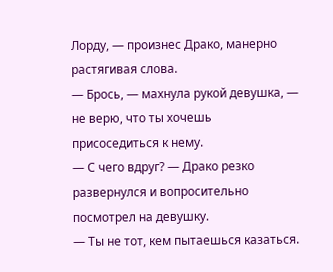Лорду, — произнес Драко, манерно растягивая слова.
— Брось, — махнула рукой девушка, — не верю, что ты хочешь присоседиться к нему.
— С чего вдруг? — Драко резко развернулся и вопросительно посмотрел на девушку.
— Ты не тот, кем пытаешься казаться.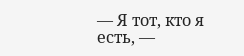— Я тот, кто я есть, —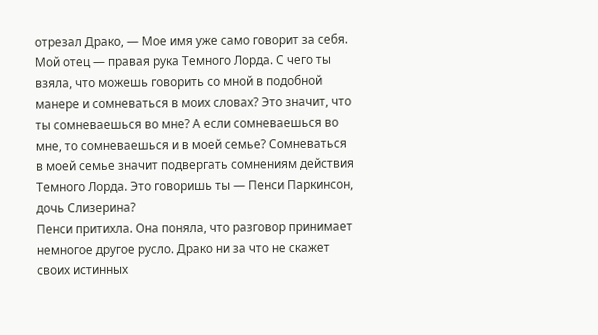отрезал Драко, — Мое имя уже само говорит за себя. Мой отец — правая рука Темного Лорда. С чего ты взяла, что можешь говорить со мной в подобной манере и сомневаться в моих словах? Это значит, что ты сомневаешься во мне? А если сомневаешься во мне, то сомневаешься и в моей семье? Сомневаться в моей семье значит подвергать сомнениям действия Темного Лорда. Это говоришь ты — Пенси Паркинсон, дочь Слизерина?
Пенси притихла. Она поняла, что разговор принимает немногое другое русло. Драко ни за что не скажет своих истинных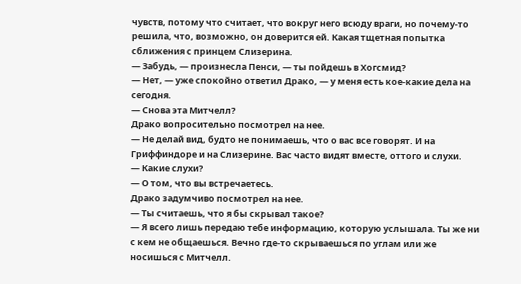чувств, потому что считает, что вокруг него всюду враги, но почему-то решила, что, возможно, он доверится ей. Какая тщетная попытка сближения с принцем Слизерина.
— Забудь, — произнесла Пенси, — ты пойдешь в Хогсмид?
— Нет, — уже спокойно ответил Драко, — у меня есть кое-какие дела на сегодня.
— Снова эта Митчелл?
Драко вопросительно посмотрел на нее.
— Не делай вид, будто не понимаешь, что о вас все говорят. И на Гриффиндоре и на Слизерине. Вас часто видят вместе, оттого и слухи.
— Какие слухи?
— О том, что вы встречаетесь.
Драко задумчиво посмотрел на нее.
— Ты считаешь, что я бы скрывал такое?
— Я всего лишь передаю тебе информацию, которую услышала. Ты же ни с кем не общаешься. Вечно где-то скрываешься по углам или же носишься с Митчелл.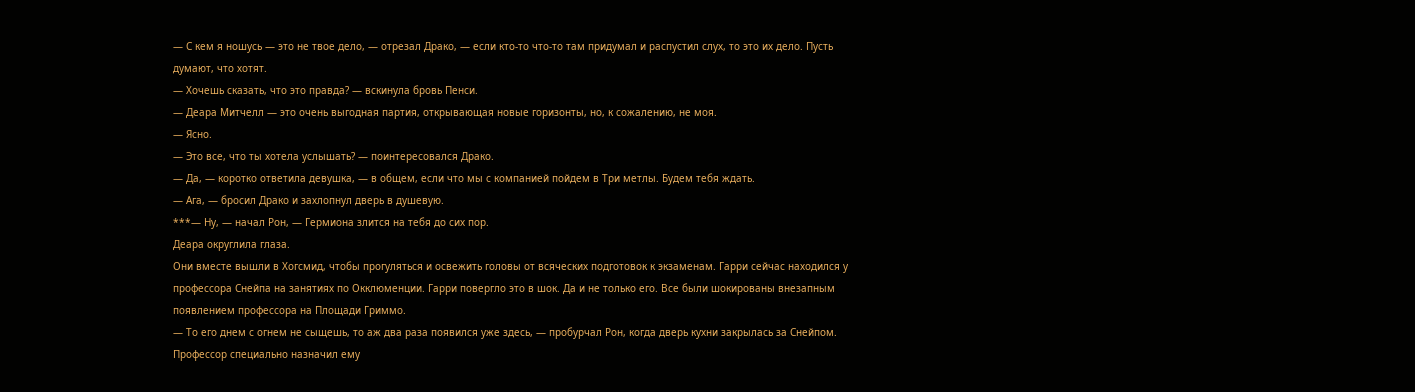— С кем я ношусь — это не твое дело, — отрезал Драко, — если кто-то что-то там придумал и распустил слух, то это их дело. Пусть думают, что хотят.
— Хочешь сказать, что это правда? — вскинула бровь Пенси.
— Деара Митчелл — это очень выгодная партия, открывающая новые горизонты, но, к сожалению, не моя.
— Ясно.
— Это все, что ты хотела услышать? — поинтересовался Драко.
— Да, — коротко ответила девушка, — в общем, если что мы с компанией пойдем в Три метлы. Будем тебя ждать.
— Ага, — бросил Драко и захлопнул дверь в душевую.
***— Ну, — начал Рон, — Гермиона злится на тебя до сих пор.
Деара округлила глаза.
Они вместе вышли в Хогсмид, чтобы прогуляться и освежить головы от всяческих подготовок к экзаменам. Гарри сейчас находился у профессора Снейпа на занятиях по Окклюменции. Гарри повергло это в шок. Да и не только его. Все были шокированы внезапным появлением профессора на Площади Гриммо.
— То его днем с огнем не сыщешь, то аж два раза появился уже здесь, — пробурчал Рон, когда дверь кухни закрылась за Снейпом.
Профессор специально назначил ему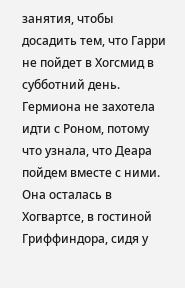занятия, чтобы досадить тем, что Гарри не пойдет в Хогсмид в субботний день. Гермиона не захотела идти с Роном, потому что узнала, что Деара пойдем вместе с ними. Она осталась в Хогвартсе, в гостиной Гриффиндора, сидя у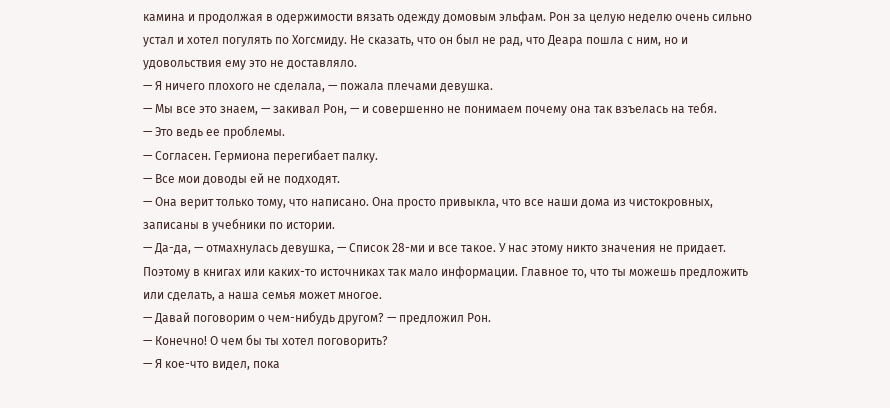камина и продолжая в одержимости вязать одежду домовым эльфам. Рон за целую неделю очень сильно устал и хотел погулять по Хогсмиду. Не сказать, что он был не рад, что Деара пошла с ним, но и удовольствия ему это не доставляло.
— Я ничего плохого не сделала, — пожала плечами девушка.
— Мы все это знаем, — закивал Рон, — и совершенно не понимаем почему она так взъелась на тебя.
— Это ведь ее проблемы.
— Согласен. Гермиона перегибает палку.
— Все мои доводы ей не подходят.
— Она верит только тому, что написано. Она просто привыкла, что все наши дома из чистокровных, записаны в учебники по истории.
— Да-да, — отмахнулась девушка, — Список 28-ми и все такое. У нас этому никто значения не придает. Поэтому в книгах или каких-то источниках так мало информации. Главное то, что ты можешь предложить или сделать, а наша семья может многое.
— Давай поговорим о чем-нибудь другом? — предложил Рон.
— Конечно! О чем бы ты хотел поговорить?
— Я кое-что видел, пока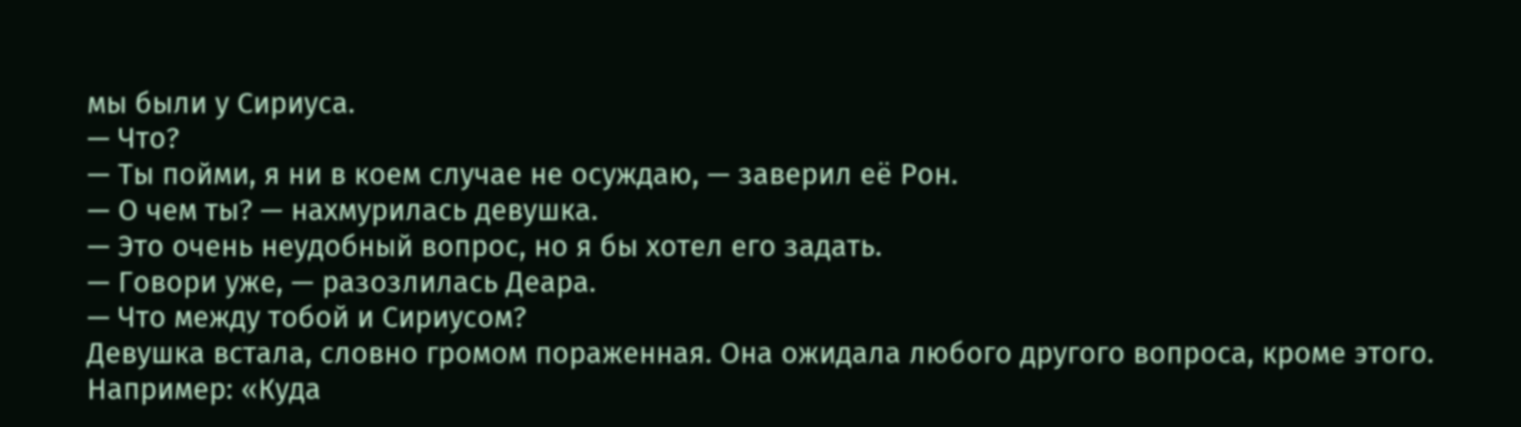мы были у Сириуса.
— Что?
— Ты пойми, я ни в коем случае не осуждаю, — заверил её Рон.
— О чем ты? — нахмурилась девушка.
— Это очень неудобный вопрос, но я бы хотел его задать.
— Говори уже, — разозлилась Деара.
— Что между тобой и Сириусом?
Девушка встала, словно громом пораженная. Она ожидала любого другого вопроса, кроме этого. Например: «Куда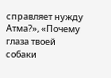справляет нужду Атма?», «Почему глаза твоей собаки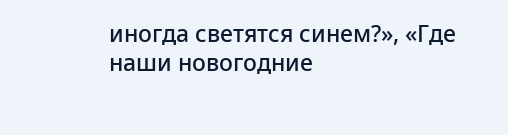иногда светятся синем?», «Где наши новогодние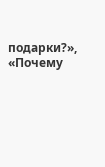подарки?», «Почему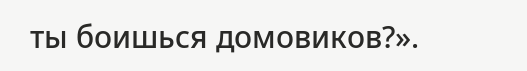ты боишься домовиков?».